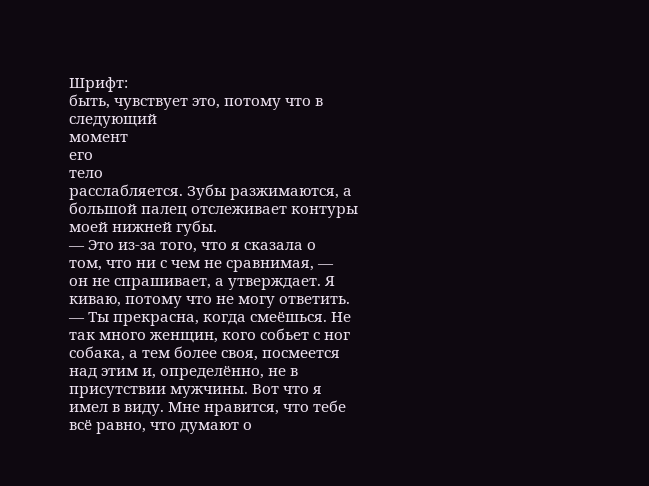Шрифт:
быть, чувствует это, потому что в
следующий
момент
его
тело
расслабляется. Зубы разжимаются, а
большой палец отслеживает контуры
моей нижней губы.
— Это из-за того, что я сказала о
том, что ни с чем не сравнимая, —
он не спрашивает, а утверждает. Я
киваю, потому что не могу ответить.
— Ты прекрасна, когда смеёшься. Не
так много женщин, кого собьет с ног
собака, а тем более своя, посмеется
над этим и, определённо, не в
присутствии мужчины. Вот что я
имел в виду. Мне нравится, что тебе
всё равно, что думают о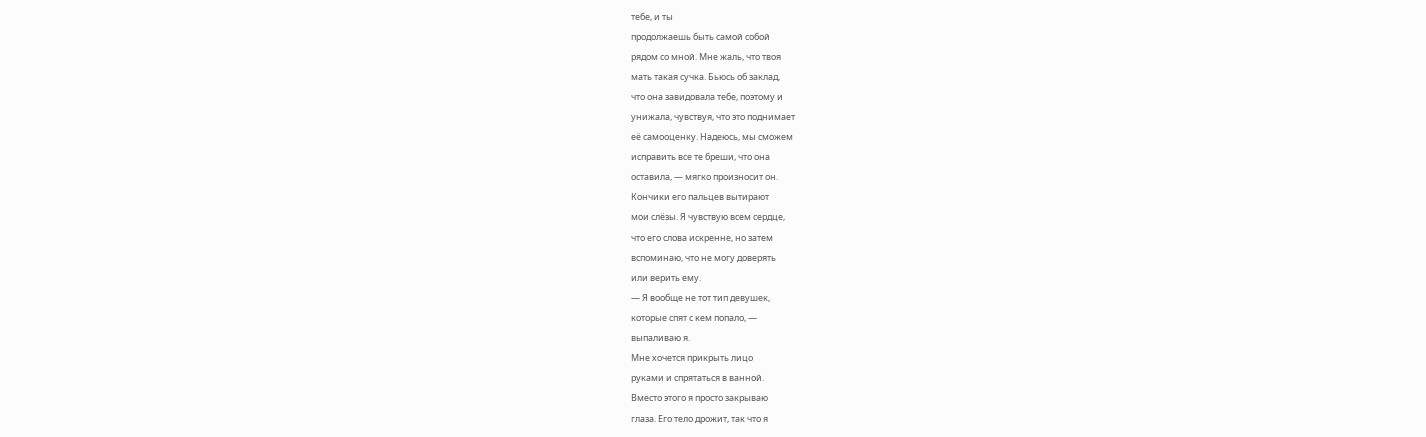тебе, и ты
продолжаешь быть самой собой
рядом со мной. Мне жаль, что твоя
мать такая сучка. Бьюсь об заклад,
что она завидовала тебе, поэтому и
унижала, чувствуя, что это поднимает
её самооценку. Надеюсь, мы сможем
исправить все те бреши, что она
оставила, — мягко произносит он.
Кончики его пальцев вытирают
мои слёзы. Я чувствую всем сердце,
что его слова искренне, но затем
вспоминаю, что не могу доверять
или верить ему.
— Я вообще не тот тип девушек,
которые спят с кем попало, —
выпаливаю я.
Мне хочется прикрыть лицо
руками и спрятаться в ванной.
Вместо этого я просто закрываю
глаза. Его тело дрожит, так что я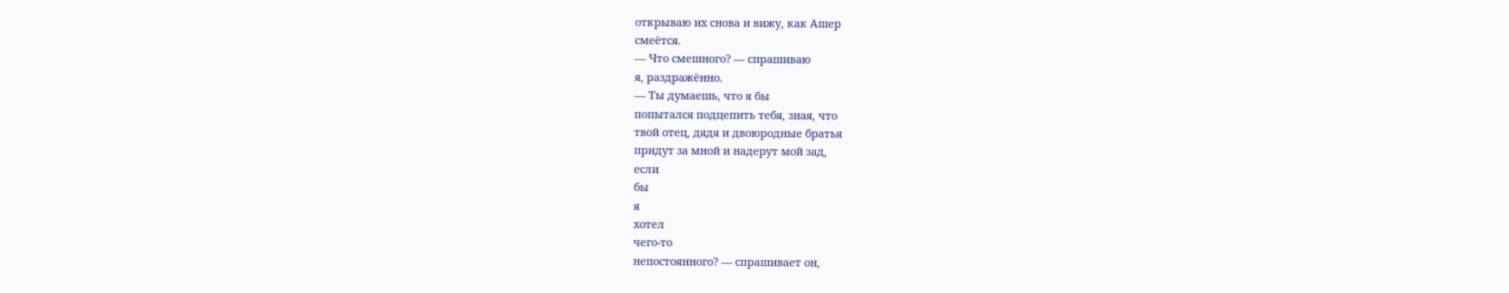открываю их снова и вижу, как Ашер
смеётся.
— Что смешного? — спрашиваю
я, раздражённо.
— Ты думаешь, что я бы
попытался подцепить тебя, зная, что
твой отец, дядя и двоюродные братья
придут за мной и надерут мой зад,
если
бы
я
хотел
чего-то
непостоянного? — спрашивает он,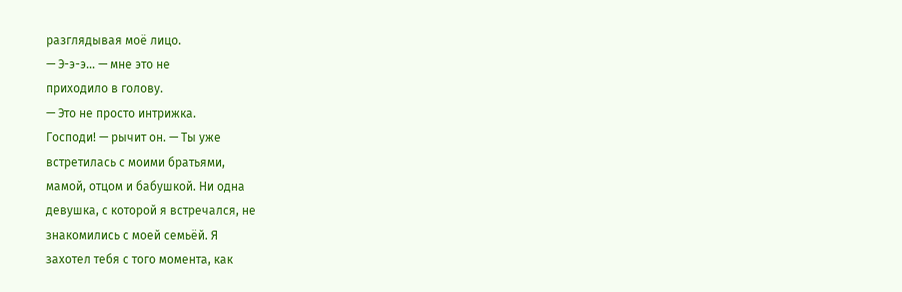разглядывая моё лицо.
— Э-э-э... — мне это не
приходило в голову.
— Это не просто интрижка.
Господи! — рычит он. — Ты уже
встретилась с моими братьями,
мамой, отцом и бабушкой. Ни одна
девушка, с которой я встречался, не
знакомились с моей семьёй. Я
захотел тебя с того момента, как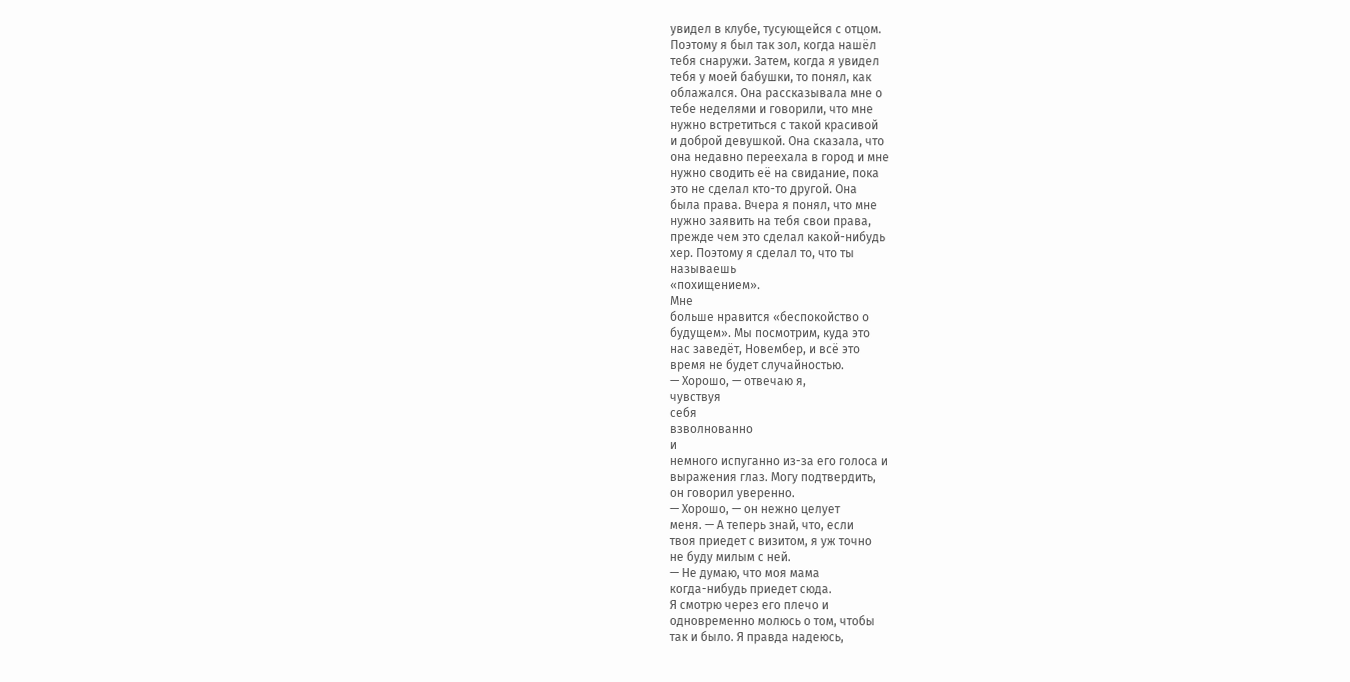увидел в клубе, тусующейся с отцом.
Поэтому я был так зол, когда нашёл
тебя снаружи. Затем, когда я увидел
тебя у моей бабушки, то понял, как
облажался. Она рассказывала мне о
тебе неделями и говорили, что мне
нужно встретиться с такой красивой
и доброй девушкой. Она сказала, что
она недавно переехала в город и мне
нужно сводить её на свидание, пока
это не сделал кто-то другой. Она
была права. Вчера я понял, что мне
нужно заявить на тебя свои права,
прежде чем это сделал какой-нибудь
хер. Поэтому я сделал то, что ты
называешь
«похищением».
Мне
больше нравится «беспокойство о
будущем». Мы посмотрим, куда это
нас заведёт, Новембер, и всё это
время не будет случайностью.
— Хорошо, — отвечаю я,
чувствуя
себя
взволнованно
и
немного испуганно из-за его голоса и
выражения глаз. Могу подтвердить,
он говорил уверенно.
— Хорошо, — он нежно целует
меня. — А теперь знай, что, если
твоя приедет с визитом, я уж точно
не буду милым с ней.
— Не думаю, что моя мама
когда-нибудь приедет сюда.
Я смотрю через его плечо и
одновременно молюсь о том, чтобы
так и было. Я правда надеюсь,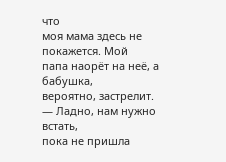что
моя мама здесь не покажется. Мой
папа наорёт на неё, а бабушка,
вероятно, застрелит.
— Ладно, нам нужно встать,
пока не пришла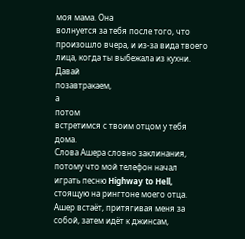моя мама. Она
волнуется за тебя после того, что
произошло вчера, и из-за вида твоего
лица, когда ты выбежала из кухни.
Давай
позавтракаем,
а
потом
встретимся с твоим отцом у тебя
дома.
Слова Ашера словно заклинания,
потому что мой телефон начал
играть песню Highway to Hell,
стоящую на рингтоне моего отца.
Ашер встаёт, притягивая меня за
собой, затем идёт к джинсам,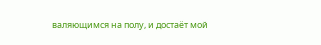валяющимся на полу, и достаёт мой